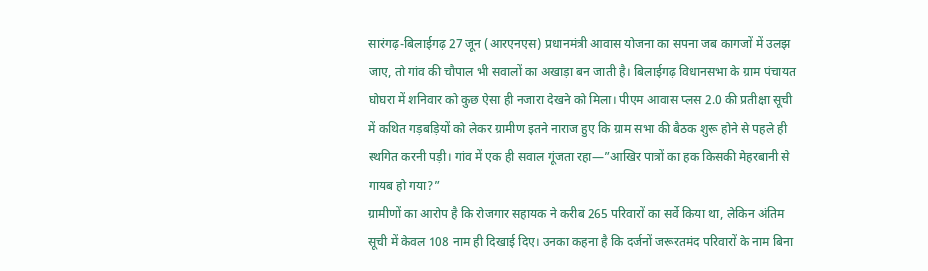सारंगढ़-बिलाईगढ़ 27 जून (आरएनएस) प्रधानमंत्री आवास योजना का सपना जब कागजों में उलझ जाए, तो गांव की चौपाल भी सवालों का अखाड़ा बन जाती है। बिलाईगढ़ विधानसभा के ग्राम पंचायत घोघरा में शनिवार को कुछ ऐसा ही नजारा देखने को मिला। पीएम आवास प्लस 2.0 की प्रतीक्षा सूची में कथित गड़बड़ियों को लेकर ग्रामीण इतने नाराज हुए कि ग्राम सभा की बैठक शुरू होने से पहले ही स्थगित करनी पड़ी। गांव में एक ही सवाल गूंजता रहा—”आखिर पात्रों का हक किसकी मेहरबानी से गायब हो गया?”
ग्रामीणों का आरोप है कि रोजगार सहायक ने करीब 265 परिवारों का सर्वे किया था, लेकिन अंतिम सूची में केवल 108 नाम ही दिखाई दिए। उनका कहना है कि दर्जनों जरूरतमंद परिवारों के नाम बिना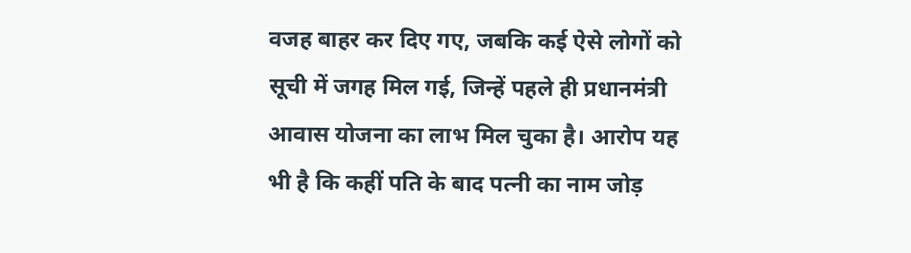वजह बाहर कर दिए गए, जबकि कई ऐसे लोगों को सूची में जगह मिल गई, जिन्हें पहले ही प्रधानमंत्री आवास योजना का लाभ मिल चुका है। आरोप यह भी है कि कहीं पति के बाद पत्नी का नाम जोड़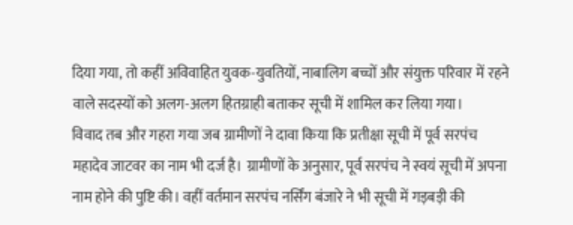दिया गया, तो कहीं अविवाहित युवक-युवतियों, नाबालिग बच्चों और संयुक्त परिवार में रहने वाले सदस्यों को अलग-अलग हितग्राही बताकर सूची में शामिल कर लिया गया।
विवाद तब और गहरा गया जब ग्रामीणों ने दावा किया कि प्रतीक्षा सूची में पूर्व सरपंच महादेव जाटवर का नाम भी दर्ज है। ग्रामीणों के अनुसार, पूर्व सरपंच ने स्वयं सूची में अपना नाम होने की पुष्टि की। वहीं वर्तमान सरपंच नर्सिंग बंजारे ने भी सूची में गड़बड़ी की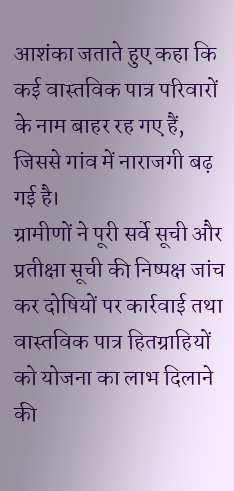आशंका जताते हुए कहा कि कई वास्तविक पात्र परिवारों के नाम बाहर रह गए हैं, जिससे गांव में नाराजगी बढ़ गई है।
ग्रामीणों ने पूरी सर्वे सूची और प्रतीक्षा सूची की निष्पक्ष जांच कर दोषियों पर कार्रवाई तथा वास्तविक पात्र हितग्राहियों को योजना का लाभ दिलाने की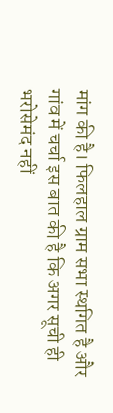मांग की है। फिलहाल ग्राम सभा स्थगित है और गांव में चर्चा इस बात की है कि अगर सूची ही भरोसेमंद नहीं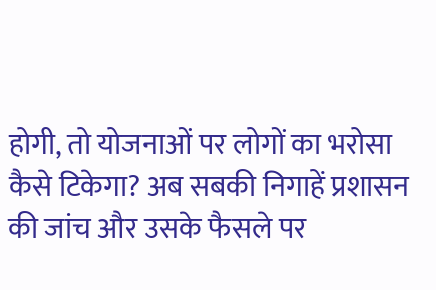होगी, तो योजनाओं पर लोगों का भरोसा कैसे टिकेगा? अब सबकी निगाहें प्रशासन की जांच और उसके फैसले पर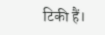टिकी हैं।